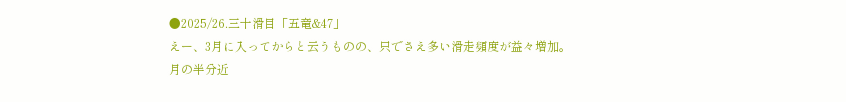●2025/26.三十滑目「五竜&47」
えー、3月に入ってからと云うものの、只でさえ多い滑走頻度が益々増加。
月の半分近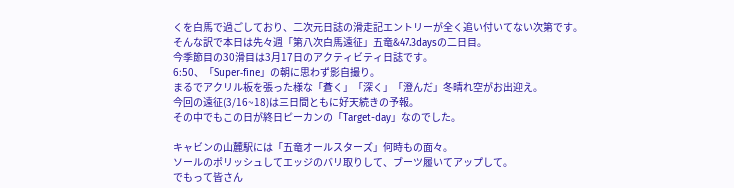くを白馬で過ごしており、二次元日誌の滑走記エントリーが全く追い付いてない次第です。
そんな訳で本日は先々週「第八次白馬遠征」五竜&47.3daysの二日目。
今季節目の30滑目は3月17日のアクティビティ日誌です。
6:50、「Super‐fine」の朝に思わず影自撮り。
まるでアクリル板を張った様な「蒼く」「深く」「澄んだ」冬晴れ空がお出迎え。
今回の遠征(3/16~18)は三日間ともに好天続きの予報。
その中でもこの日が終日ピーカンの「Target-day」なのでした。

キャビンの山麓駅には「五竜オールスターズ」何時もの面々。
ソールのポリッシュしてエッジのバリ取りして、ブーツ履いてアップして。
でもって皆さん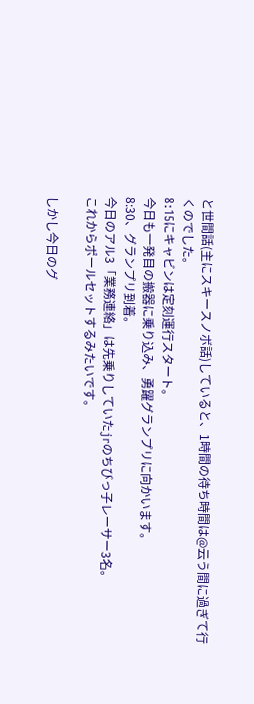と世間話(主にスキースノボ話)していると、1時間の待ち時間は@云う間に過ぎて行くのでした。
8ː15にキャビンは定刻運行スタート。
今日も一発目の搬器に乗り込み、勇躍グランプリに向かいます。
8:30、グランプリ到着。
今日のアル3「業務連絡」は先乗りしていたjrのちびっ子レーサー3名。
これからポールセットするみたいです。

しかし今日のグ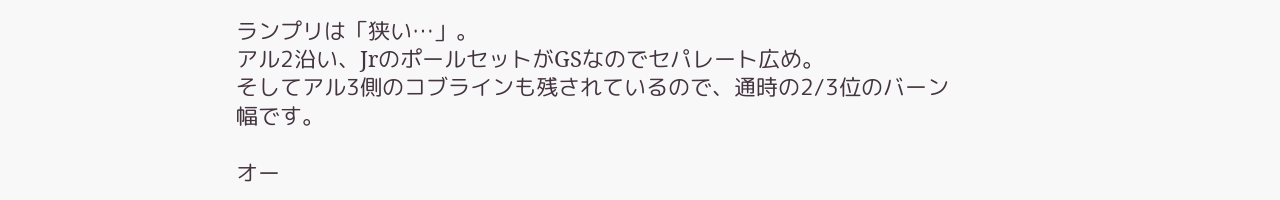ランプリは「狭い…」。
アル2沿い、JrのポールセットがGSなのでセパレート広め。
そしてアル3側のコブラインも残されているので、通時の2/3位のバーン幅です。

オー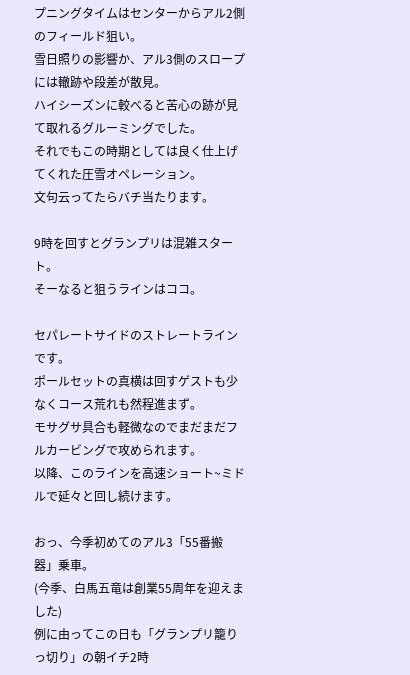プニングタイムはセンターからアル2側のフィールド狙い。
雪日照りの影響か、アル3側のスロープには轍跡や段差が散見。
ハイシーズンに較べると苦心の跡が見て取れるグルーミングでした。
それでもこの時期としては良く仕上げてくれた圧雪オペレーション。
文句云ってたらバチ当たります。

9時を回すとグランプリは混雑スタート。
そーなると狙うラインはココ。

セパレートサイドのストレートラインです。
ポールセットの真横は回すゲストも少なくコース荒れも然程進まず。
モサグサ具合も軽微なのでまだまだフルカービングで攻められます。
以降、このラインを高速ショート~ミドルで延々と回し続けます。

おっ、今季初めてのアル3「55番搬器」乗車。
(今季、白馬五竜は創業55周年を迎えました)
例に由ってこの日も「グランプリ籠りっ切り」の朝イチ2時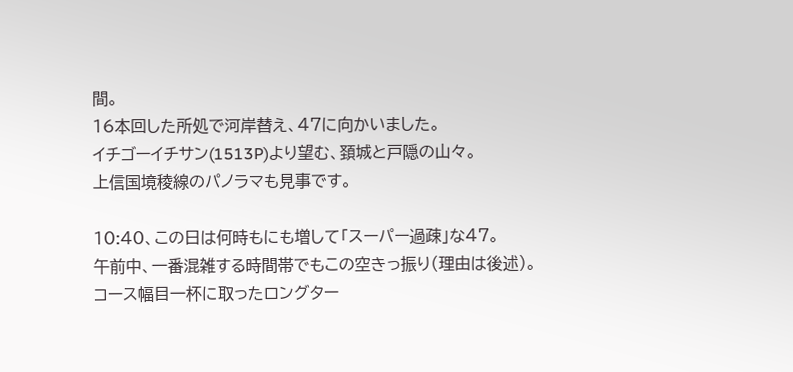間。
16本回した所処で河岸替え、47に向かいました。
イチゴーイチサン(1513P)より望む、頚城と戸隠の山々。
上信国境稜線のパノラマも見事です。

10:40、この日は何時もにも増して「スーパー過疎」な47。
午前中、一番混雑する時間帯でもこの空きっ振り(理由は後述)。
コース幅目一杯に取ったロングター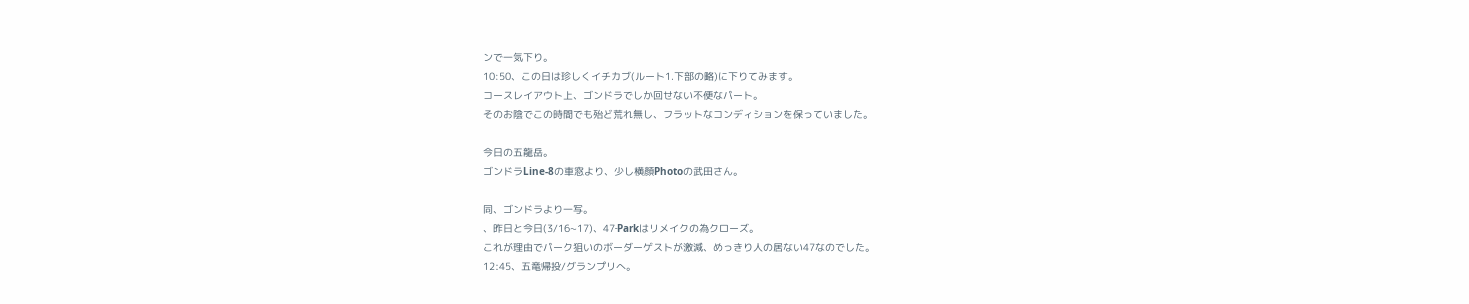ンで一気下り。
10:50、この日は珍しくイチカブ(ルート1.下部の略)に下りてみます。
コースレイアウト上、ゴンドラでしか回せない不便なパート。
そのお陰でこの時間でも殆ど荒れ無し、フラットなコンディションを保っていました。

今日の五龍岳。
ゴンドラLine‐8の車窓より、少し横顔Photoの武田さん。

同、ゴンドラより一写。
、昨日と今日(3/16~17)、47‐Parkはリメイクの為クローズ。
これが理由でパーク狙いのボーダーゲストが激減、めっきり人の居ない47なのでした。
12ː45、五竜帰投/グランプリへ。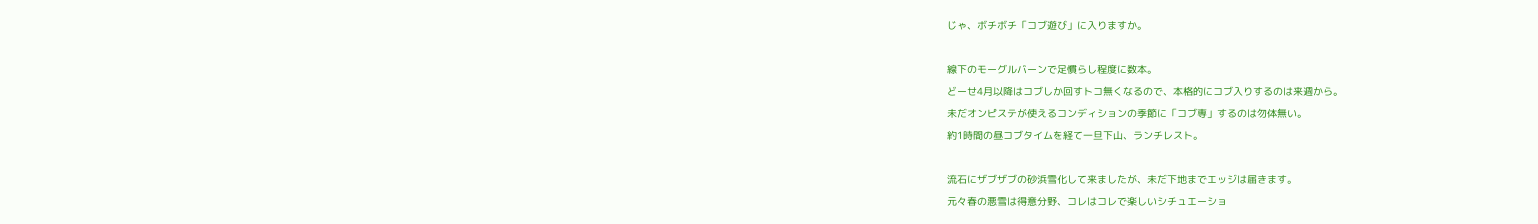じゃ、ボチボチ「コブ遊び」に入りますか。

線下のモーグルバーンで足慣らし程度に数本。
どーせ4月以降はコブしか回すトコ無くなるので、本格的にコブ入りするのは来週から。
未だオンピステが使えるコンディションの季節に「コブ専」するのは勿体無い。
約1時間の昼コブタイムを経て一旦下山、ランチレスト。

流石にザブザブの砂浜雪化して来ましたが、未だ下地までエッジは届きます。
元々春の悪雪は得意分野、コレはコレで楽しいシチュエーショ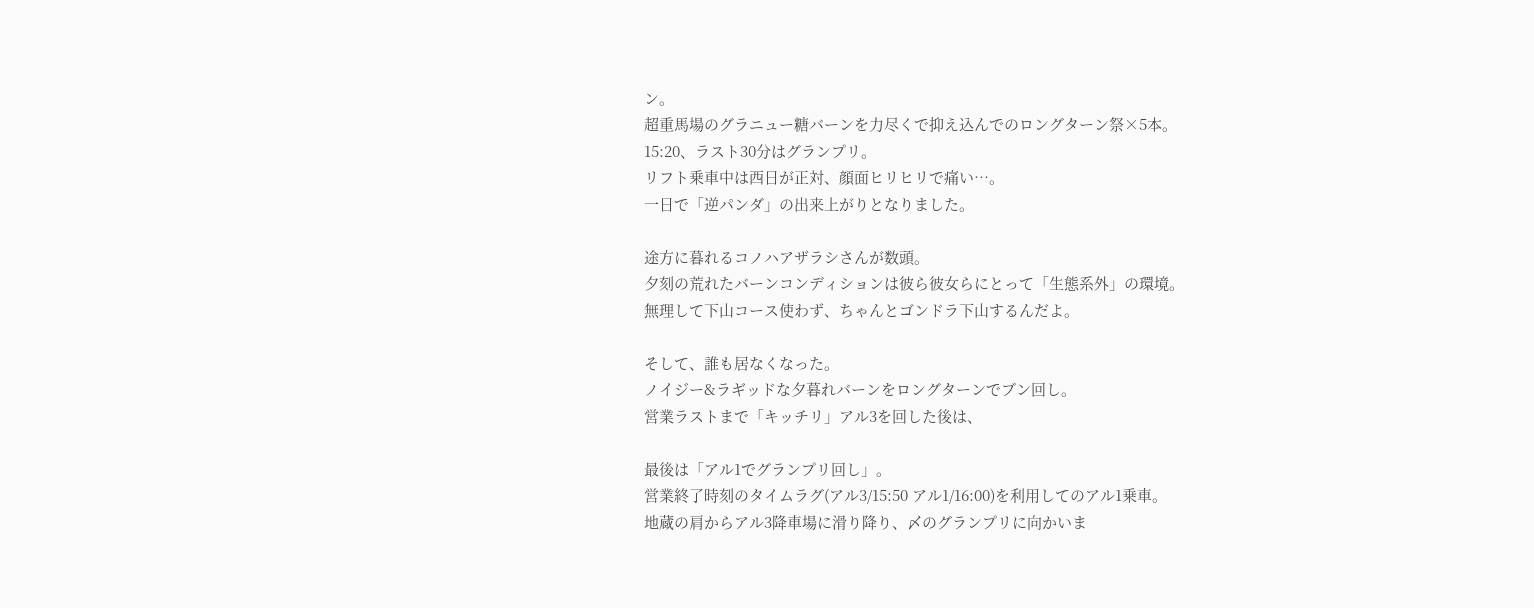ン。
超重馬場のグラニュー糖バーンを力尽くで抑え込んでのロングターン祭×5本。
15:20、ラスト30分はグランプリ。
リフト乗車中は西日が正対、顔面ヒリヒリで痛い…。
一日で「逆パンダ」の出来上がりとなりました。

途方に暮れるコノハアザラシさんが数頭。
夕刻の荒れたバーンコンディションは彼ら彼女らにとって「生態系外」の環境。
無理して下山コース使わず、ちゃんとゴンドラ下山するんだよ。

そして、誰も居なくなった。
ノイジー&ラギッドな夕暮れバーンをロングターンでブン回し。
営業ラストまで「キッチリ」アル3を回した後は、

最後は「アル1でグランプリ回し」。
営業終了時刻のタイムラグ(アル3/15:50 アル1/16:00)を利用してのアル1乗車。
地蔵の肩からアル3降車場に滑り降り、〆のグランプリに向かいま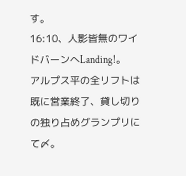す。
16:10、人影皆無のワイドバーンへLanding!。
アルプス平の全リフトは既に営業終了、貸し切りの独り占めグランプリにて〆。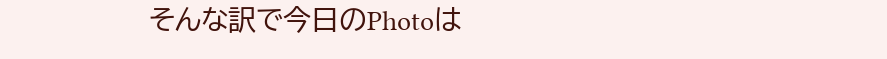そんな訳で今日のPhotoは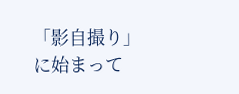「影自撮り」に始まって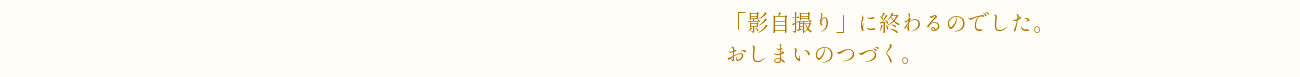「影自撮り」に終わるのでした。
おしまいのつづく。